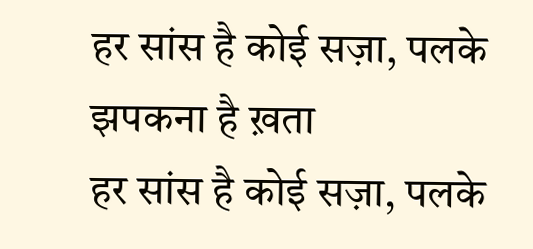हर सांस है कोई सज़ा, पलके झपकना है ख़ता
हर सांस है कोई सज़ा, पलके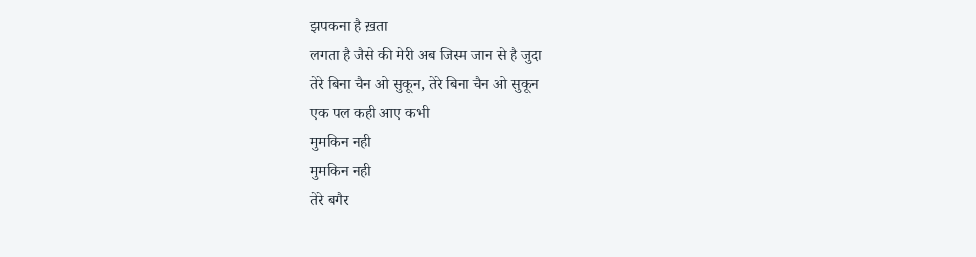झपकना है ख़ता
लगता है जैसे की मेरी अब जिस्म जान से है जुदा
तेरे बिना चैन ओ सुकून, तेरे बिना चैन ओ सुकून
एक पल कही आए कभी
मुमकिन नही
मुमकिन नही
तेरे बगैर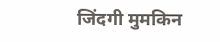जिंदगी मुमकिन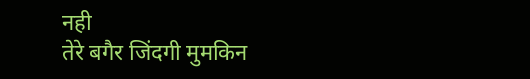नही
तेरे बगैर जिंदगी मुमकिन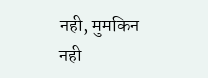नही, मुमकिन नही